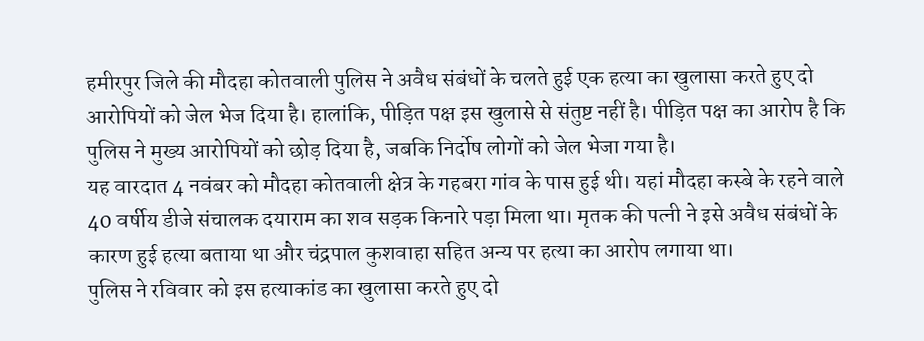हमीरपुर जिले की मौदहा कोतवाली पुलिस ने अवैध संबंधों के चलते हुई एक हत्या का खुलासा करते हुए दो आरोपियों को जेल भेज दिया है। हालांकि, पीड़ित पक्ष इस खुलासे से संतुष्ट नहीं है। पीड़ित पक्ष का आरोप है कि पुलिस ने मुख्य आरोपियों को छोड़ दिया है, जबकि निर्दोष लोगों को जेल भेजा गया है।
यह वारदात 4 नवंबर को मौदहा कोतवाली क्षेत्र के गहबरा गांव के पास हुई थी। यहां मौदहा कस्बे के रहने वाले 40 वर्षीय डीजे संचालक दयाराम का शव सड़क किनारे पड़ा मिला था। मृतक की पत्नी ने इसे अवैध संबंधों के कारण हुई हत्या बताया था और चंद्रपाल कुशवाहा सहित अन्य पर हत्या का आरोप लगाया था।
पुलिस ने रविवार को इस हत्याकांड का खुलासा करते हुए दो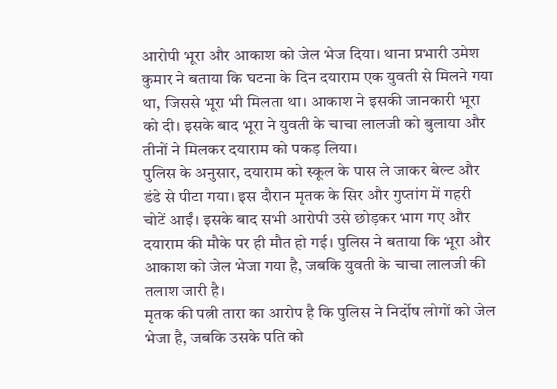आरोपी भूरा और आकाश को जेल भेज दिया। थाना प्रभारी उमेश कुमार ने बताया कि घटना के दिन दयाराम एक युवती से मिलने गया था, जिससे भूरा भी मिलता था। आकाश ने इसकी जानकारी भूरा को दी। इसके बाद भूरा ने युवती के चाचा लालजी को बुलाया और तीनों ने मिलकर दयाराम को पकड़ लिया।
पुलिस के अनुसार, दयाराम को स्कूल के पास ले जाकर बेल्ट और डंडे से पीटा गया। इस दौरान मृतक के सिर और गुप्तांग में गहरी चोटें आईं। इसके बाद सभी आरोपी उसे छोड़कर भाग गए और दयाराम की मौके पर ही मौत हो गई। पुलिस ने बताया कि भूरा और आकाश को जेल भेजा गया है, जबकि युवती के चाचा लालजी की तलाश जारी है।
मृतक की पत्नी तारा का आरोप है कि पुलिस ने निर्दोष लोगों को जेल भेजा है, जबकि उसके पति को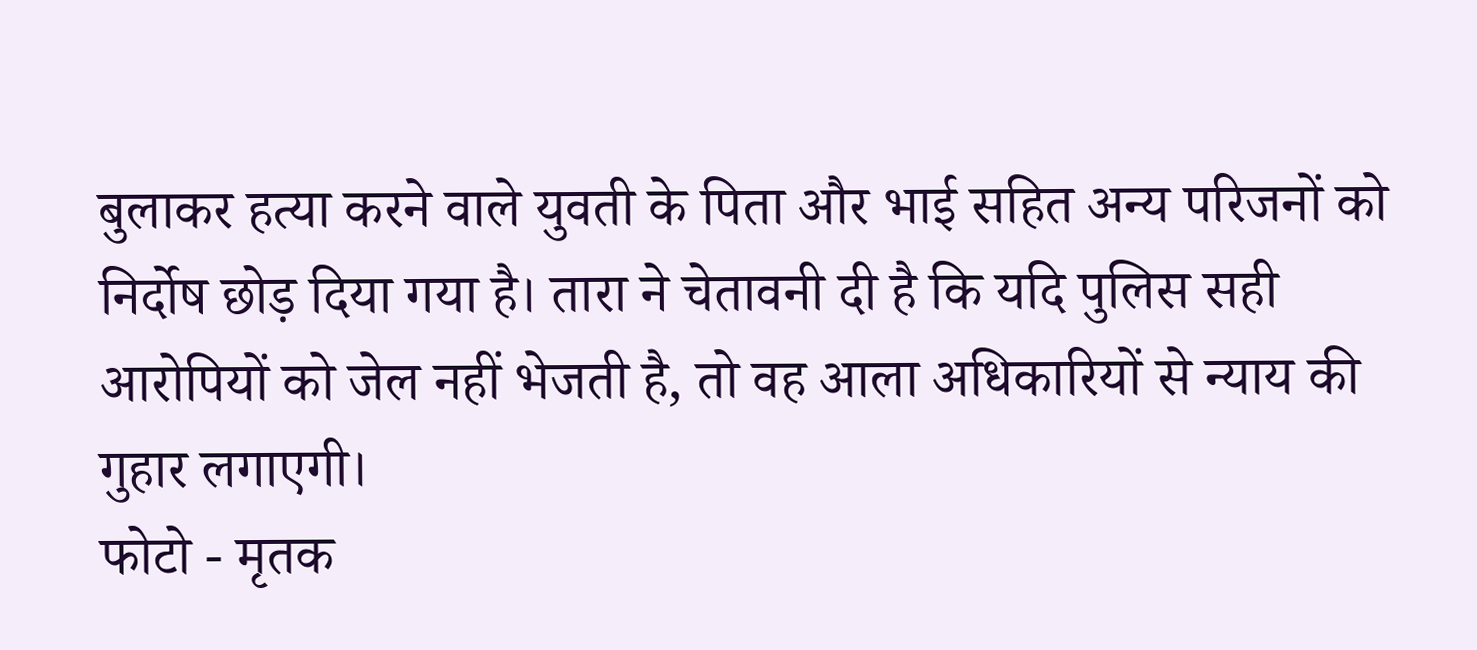बुलाकर हत्या करने वाले युवती के पिता और भाई सहित अन्य परिजनों को निर्दोष छोड़ दिया गया है। तारा ने चेतावनी दी है कि यदि पुलिस सही आरोपियों को जेल नहीं भेजती है, तो वह आला अधिकारियों से न्याय की गुहार लगाएगी।
फोटो - मृतक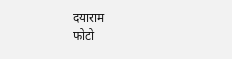दयाराम
फोटो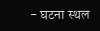- घटना स्थल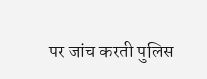पर जांच करती पुलिस